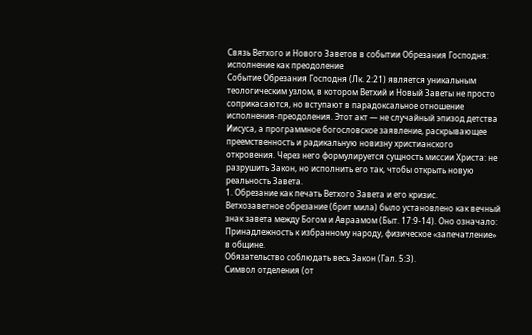Связь Ветхого и Нового Заветов в событии Обрезания Господня: исполнение как преодоление
Событие Обрезания Господня (Лк. 2:21) является уникальным теологическим узлом, в котором Ветхий и Новый Заветы не просто соприкасаются, но вступают в парадоксальное отношение исполнения-преодоления. Этот акт — не случайный эпизод детства Иисуса, а программное богословское заявление, раскрывающее преемственность и радикальную новизну христианского откровения. Через него формулируется сущность миссии Христа: не разрушить Закон, но исполнить его так, чтобы открыть новую реальность Завета.
1. Обрезание как печать Ветхого Завета и его кризис.
Ветхозаветное обрезание (брит мила) было установлено как вечный знак завета между Богом и Авраамом (Быт. 17:9-14). Оно означало:
Принадлежность к избранному народу, физическое «запечатление» в общине.
Обязательство соблюдать весь Закон (Гал. 5:3).
Символ отделения (от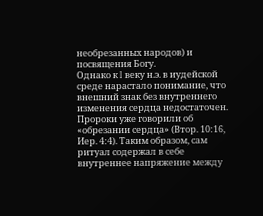необрезанных народов) и посвящения Богу.
Однако к I веку н.э. в иудейской среде нарастало понимание, что внешний знак без внутреннего изменения сердца недостаточен. Пророки уже говорили об «обрезании сердца» (Втор. 10:16, Иер. 4:4). Таким образом, сам ритуал содержал в себе внутреннее напряжение между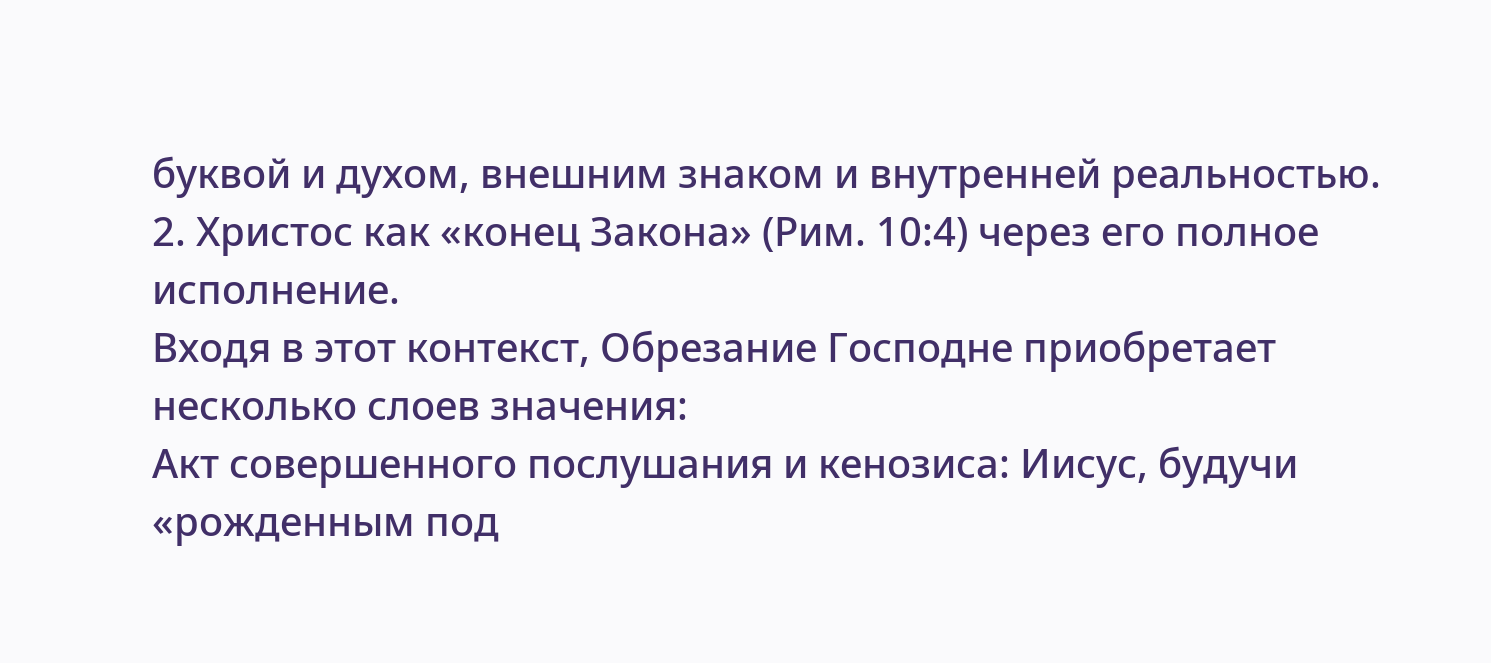буквой и духом, внешним знаком и внутренней реальностью.
2. Христос как «конец Закона» (Рим. 10:4) через его полное исполнение.
Входя в этот контекст, Обрезание Господне приобретает несколько слоев значения:
Акт совершенного послушания и кенозиса: Иисус, будучи «рожденным под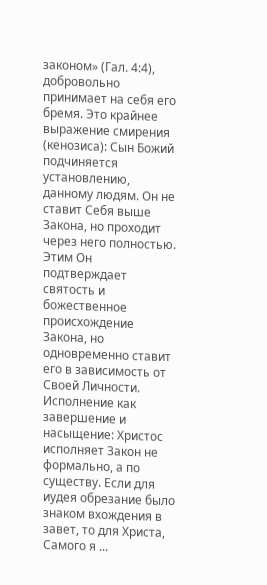законом» (Гал. 4:4), добровольно принимает на себя его бремя. Это крайнее выражение смирения (кенозиса): Сын Божий подчиняется установлению, данному людям. Он не ставит Себя выше Закона, но проходит через него полностью. Этим Он подтверждает святость и божественное происхождение Закона, но одновременно ставит его в зависимость от Своей Личности.
Исполнение как завершение и насыщение: Христос исполняет Закон не формально, а по существу. Если для иудея обрезание было знаком вхождения в завет, то для Христа, Самого я ...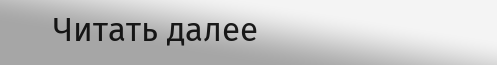Читать далее